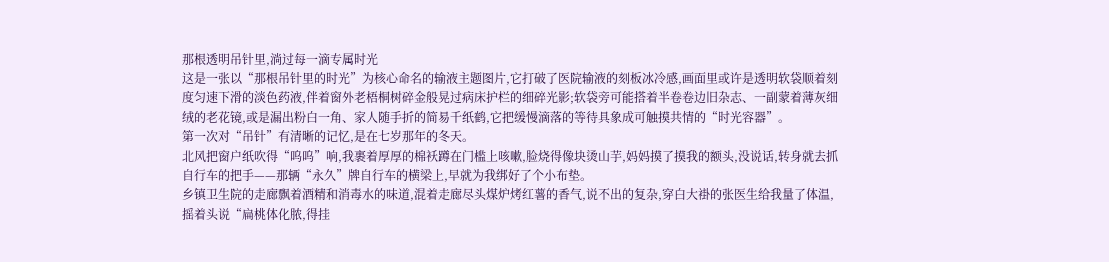那根透明吊针里,淌过每一滴专属时光
这是一张以“那根吊针里的时光”为核心命名的输液主题图片,它打破了医院输液的刻板冰冷感,画面里或许是透明软袋顺着刻度匀速下滑的淡色药液,伴着窗外老梧桐树碎金般晃过病床护栏的细碎光影;软袋旁可能搭着半卷卷边旧杂志、一副蒙着薄灰细绒的老花镜,或是漏出粉白一角、家人随手折的简易千纸鹤,它把缓慢滴落的等待具象成可触摸共情的“时光容器”。
第一次对“吊针”有清晰的记忆,是在七岁那年的冬天。
北风把窗户纸吹得“呜呜”响,我裹着厚厚的棉袄蹲在门槛上咳嗽,脸烧得像块烫山芋,妈妈摸了摸我的额头,没说话,转身就去抓自行车的把手——那辆“永久”牌自行车的横梁上,早就为我绑好了个小布垫。
乡镇卫生院的走廊飘着酒精和消毒水的味道,混着走廊尽头煤炉烤红薯的香气,说不出的复杂,穿白大褂的张医生给我量了体温,摇着头说“扁桃体化脓,得挂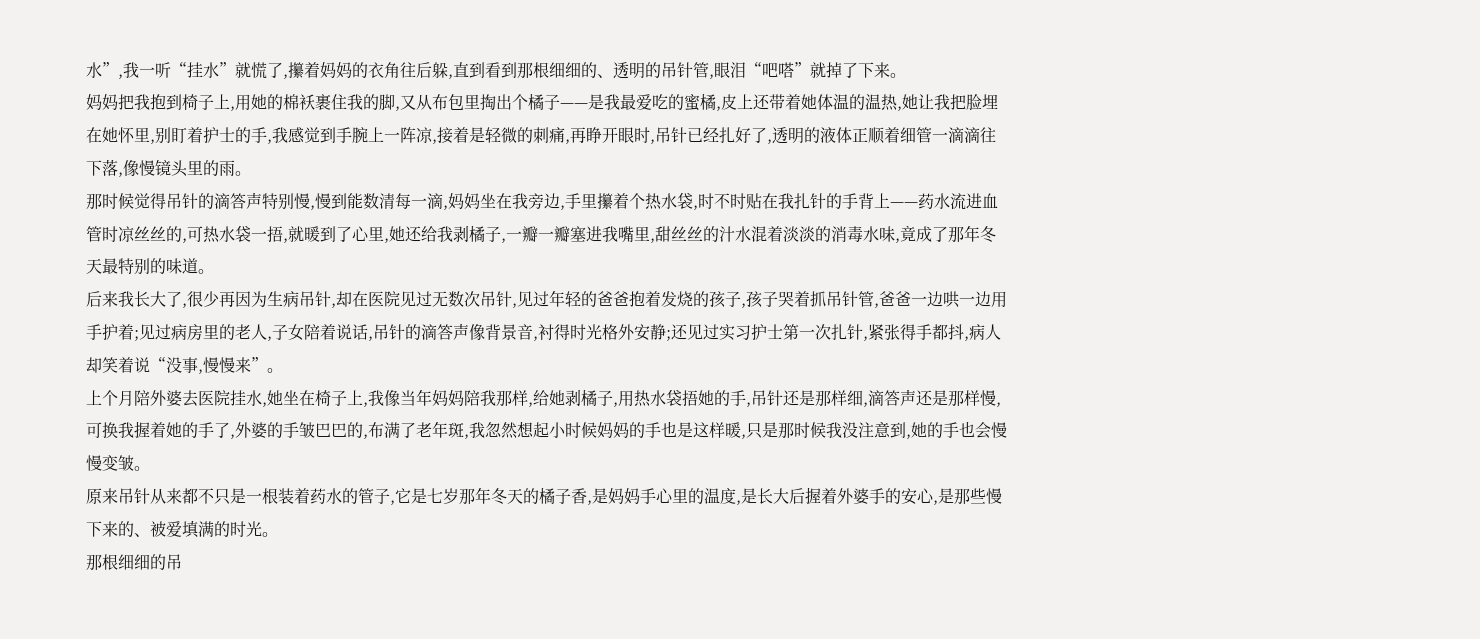水”,我一听“挂水”就慌了,攥着妈妈的衣角往后躲,直到看到那根细细的、透明的吊针管,眼泪“吧嗒”就掉了下来。
妈妈把我抱到椅子上,用她的棉袄裹住我的脚,又从布包里掏出个橘子——是我最爱吃的蜜橘,皮上还带着她体温的温热,她让我把脸埋在她怀里,别盯着护士的手,我感觉到手腕上一阵凉,接着是轻微的刺痛,再睁开眼时,吊针已经扎好了,透明的液体正顺着细管一滴滴往下落,像慢镜头里的雨。
那时候觉得吊针的滴答声特别慢,慢到能数清每一滴,妈妈坐在我旁边,手里攥着个热水袋,时不时贴在我扎针的手背上——药水流进血管时凉丝丝的,可热水袋一捂,就暖到了心里,她还给我剥橘子,一瓣一瓣塞进我嘴里,甜丝丝的汁水混着淡淡的消毒水味,竟成了那年冬天最特别的味道。
后来我长大了,很少再因为生病吊针,却在医院见过无数次吊针,见过年轻的爸爸抱着发烧的孩子,孩子哭着抓吊针管,爸爸一边哄一边用手护着;见过病房里的老人,子女陪着说话,吊针的滴答声像背景音,衬得时光格外安静;还见过实习护士第一次扎针,紧张得手都抖,病人却笑着说“没事,慢慢来”。
上个月陪外婆去医院挂水,她坐在椅子上,我像当年妈妈陪我那样,给她剥橘子,用热水袋捂她的手,吊针还是那样细,滴答声还是那样慢,可换我握着她的手了,外婆的手皱巴巴的,布满了老年斑,我忽然想起小时候妈妈的手也是这样暖,只是那时候我没注意到,她的手也会慢慢变皱。
原来吊针从来都不只是一根装着药水的管子,它是七岁那年冬天的橘子香,是妈妈手心里的温度,是长大后握着外婆手的安心,是那些慢下来的、被爱填满的时光。
那根细细的吊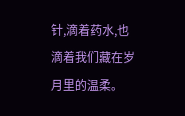针,滴着药水,也滴着我们藏在岁月里的温柔。